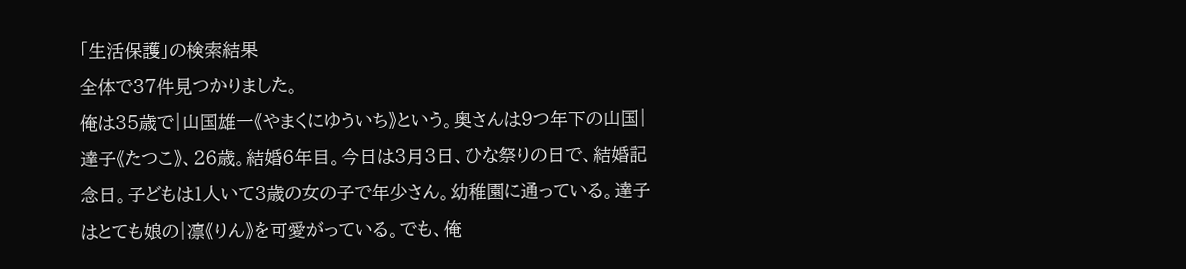「生活保護」の検索結果
全体で37件見つかりました。
俺は35歳で|山国雄一《やまくにゆういち》という。奥さんは9つ年下の山国|達子《たつこ》、26歳。結婚6年目。今日は3月3日、ひな祭りの日で、結婚記念日。子どもは1人いて3歳の女の子で年少さん。幼稚園に通っている。達子はとても娘の|凛《りん》を可愛がっている。でも、俺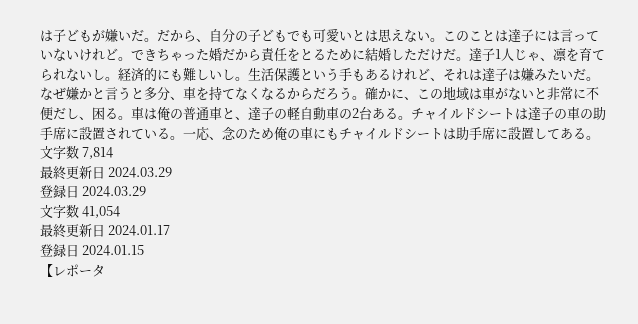は子どもが嫌いだ。だから、自分の子どもでも可愛いとは思えない。このことは達子には言っていないけれど。できちゃった婚だから責任をとるために結婚しただけだ。達子1人じゃ、凛を育てられないし。経済的にも難しいし。生活保護という手もあるけれど、それは達子は嫌みたいだ。なぜ嫌かと言うと多分、車を持てなくなるからだろう。確かに、この地域は車がないと非常に不便だし、困る。車は俺の普通車と、達子の軽自動車の2台ある。チャイルドシートは達子の車の助手席に設置されている。一応、念のため俺の車にもチャイルドシートは助手席に設置してある。
文字数 7,814
最終更新日 2024.03.29
登録日 2024.03.29
文字数 41,054
最終更新日 2024.01.17
登録日 2024.01.15
【レポータ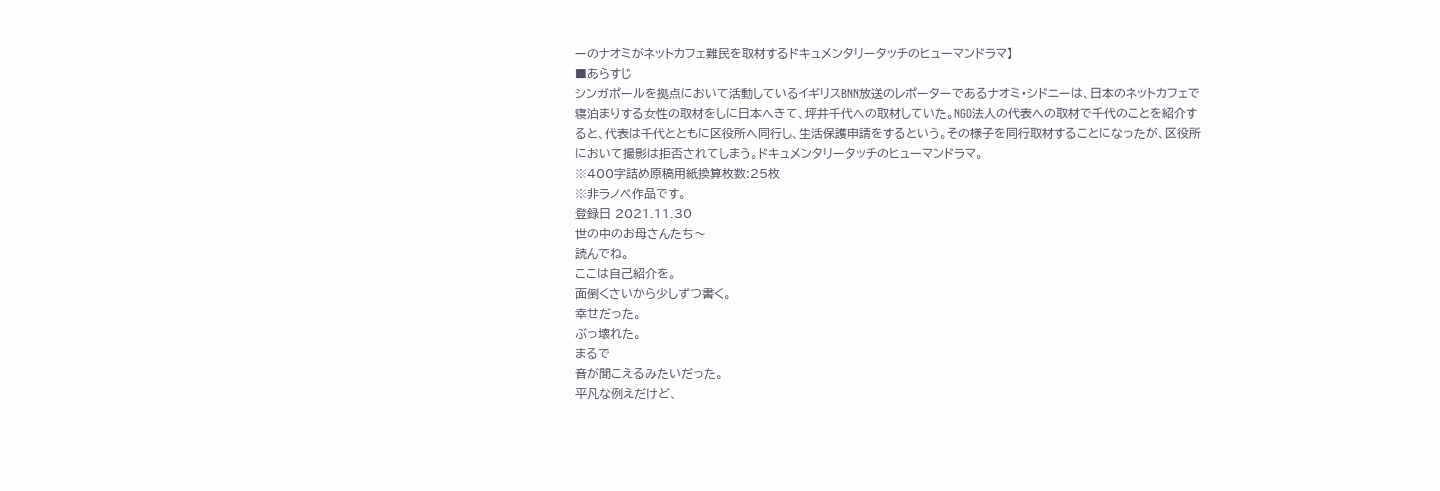ーのナオミがネットカフェ難民を取材するドキュメンタリータッチのヒューマンドラマ】
■あらすじ
シンガポールを拠点において活動しているイギリスBNN放送のレポーターであるナオミ・シドニーは、日本のネットカフェで寝泊まりする女性の取材をしに日本へきて、坪井千代への取材していた。NGO法人の代表への取材で千代のことを紹介すると、代表は千代とともに区役所へ同行し、生活保護申請をするという。その様子を同行取材することになったが、区役所において撮影は拒否されてしまう。ドキュメンタリータッチのヒューマンドラマ。
※400字詰め原稿用紙換算枚数:25枚
※非ラノベ作品です。
登録日 2021.11.30
世の中のお母さんたち〜
読んでね。
ここは自己紹介を。
面倒くさいから少しずつ書く。
幸せだった。
ぶっ壊れた。
まるで
音が聞こえるみたいだった。
平凡な例えだけど、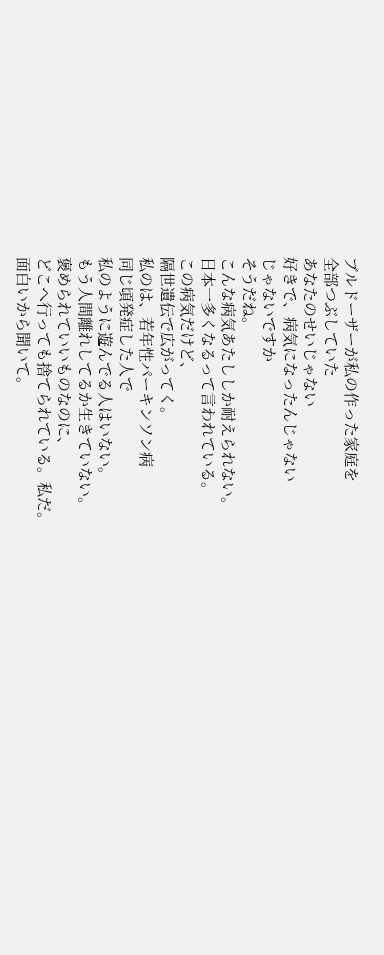ブルドーザーが私の作った家庭を
全部つぶしていた
あなたのせいじゃない
好きで、病気になったんじゃない
じゃないですか
そうだね。
こんな病気あたししか耐えられない。
日本一多くなるって言われている。
この病気だけど、
隔世遺伝で広がってく。
私のは、若年性パーキンソン病
同じ頃発症した人で
私のように遊んでる人はいない。
もう人間離れしてるか生きていない。
褒められていいものなのに、
どこへ行っても捨てられている。私だ。
面白いから聞いて。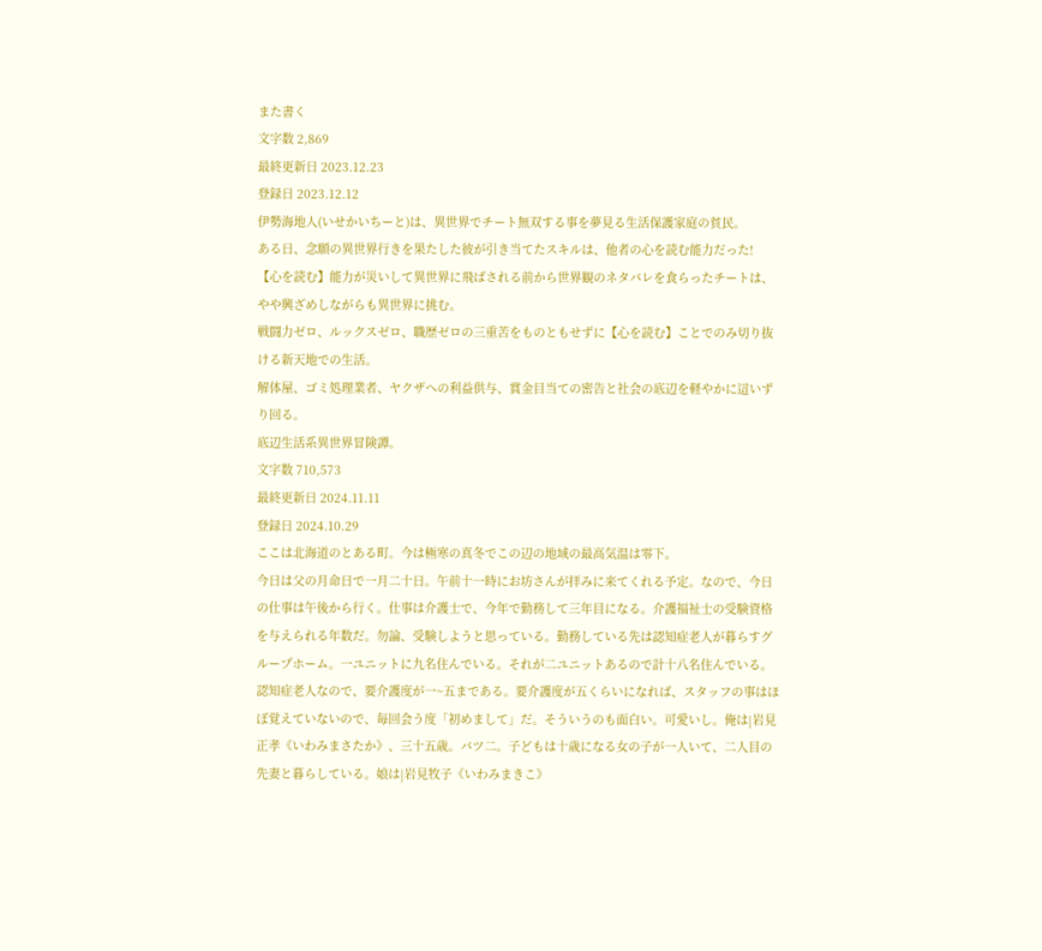また書く
文字数 2,869
最終更新日 2023.12.23
登録日 2023.12.12
伊勢海地人(いせかいちーと)は、異世界でチート無双する事を夢見る生活保護家庭の貧民。
ある日、念願の異世界行きを果たした彼が引き当てたスキルは、他者の心を読む能力だった!
【心を読む】能力が災いして異世界に飛ばされる前から世界観のネタバレを食らったチートは、やや興ざめしながらも異世界に挑む。
戦闘力ゼロ、ルックスゼロ、職歴ゼロの三重苦をものともせずに【心を読む】ことでのみ切り抜ける新天地での生活。
解体屋、ゴミ処理業者、ヤクザへの利益供与、賞金目当ての密告と社会の底辺を軽やかに這いずり回る。
底辺生活系異世界冒険譚。
文字数 710,573
最終更新日 2024.11.11
登録日 2024.10.29
ここは北海道のとある町。今は極寒の真冬でこの辺の地域の最高気温は零下。
今日は父の月命日で一月二十日。午前十一時にお坊さんが拝みに来てくれる予定。なので、今日の仕事は午後から行く。仕事は介護士で、今年で勤務して三年目になる。介護福祉士の受験資格を与えられる年数だ。勿論、受験しようと思っている。勤務している先は認知症老人が暮らすグループホーム。一ユニットに九名住んでいる。それが二ユニットあるので計十八名住んでいる。認知症老人なので、要介護度が一~五まである。要介護度が五くらいになれば、スタッフの事はほぼ覚えていないので、毎回会う度「初めまして」だ。そういうのも面白い。可愛いし。俺は|岩見正孝《いわみまさたか》、三十五歳。バツ二。子どもは十歳になる女の子が一人いて、二人目の先妻と暮らしている。娘は|岩見牧子《いわみまきこ》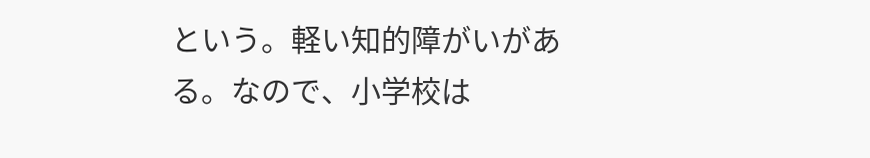という。軽い知的障がいがある。なので、小学校は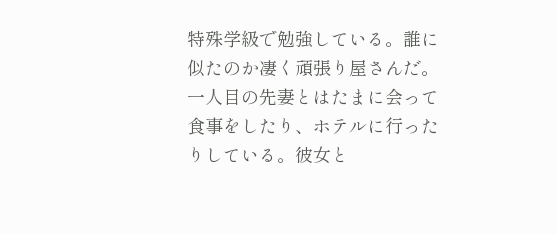特殊学級で勉強している。誰に似たのか凄く頑張り屋さんだ。一人目の先妻とはたまに会って食事をしたり、ホテルに行ったりしている。彼女と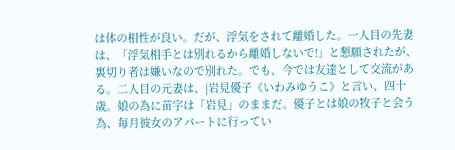は体の相性が良い。だが、浮気をされて離婚した。一人目の先妻は、「浮気相手とは別れるから離婚しないで!」と懇願されたが、裏切り者は嫌いなので別れた。でも、今では友達として交流がある。二人目の元妻は、|岩見優子《いわみゆうこ》と言い、四十歳。娘の為に苗字は「岩見」のままだ。優子とは娘の牧子と会う為、毎月彼女のアパートに行ってい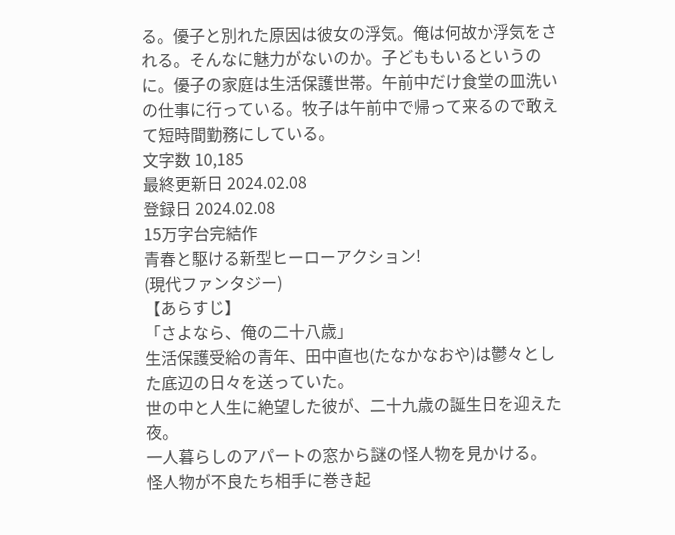る。優子と別れた原因は彼女の浮気。俺は何故か浮気をされる。そんなに魅力がないのか。子どももいるというのに。優子の家庭は生活保護世帯。午前中だけ食堂の皿洗いの仕事に行っている。牧子は午前中で帰って来るので敢えて短時間勤務にしている。
文字数 10,185
最終更新日 2024.02.08
登録日 2024.02.08
15万字台完結作
青春と駆ける新型ヒーローアクション!
(現代ファンタジー)
【あらすじ】
「さよなら、俺の二十八歳」
生活保護受給の青年、田中直也(たなかなおや)は鬱々とした底辺の日々を送っていた。
世の中と人生に絶望した彼が、二十九歳の誕生日を迎えた夜。
一人暮らしのアパートの窓から謎の怪人物を見かける。
怪人物が不良たち相手に巻き起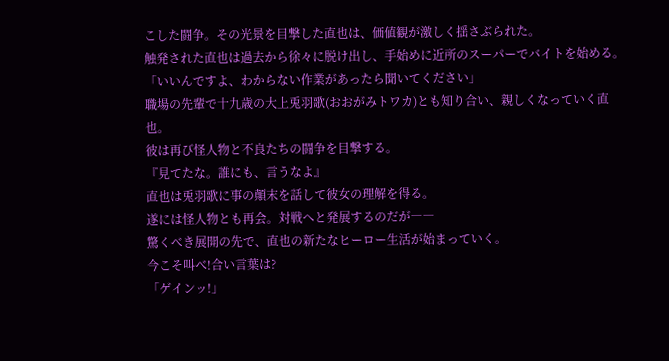こした闘争。その光景を目撃した直也は、価値観が激しく揺さぶられた。
触発された直也は過去から徐々に脱け出し、手始めに近所のスーパーでバイトを始める。
「いいんですよ、わからない作業があったら聞いてください」
職場の先輩で十九歳の大上兎羽歌(おおがみトワカ)とも知り合い、親しくなっていく直也。
彼は再び怪人物と不良たちの闘争を目撃する。
『見てたな。誰にも、言うなよ』
直也は兎羽歌に事の顛末を話して彼女の理解を得る。
遂には怪人物とも再会。対戦へと発展するのだが――
驚くべき展開の先で、直也の新たなヒーロー生活が始まっていく。
今こそ叫べ!合い言葉は?
「ゲインッ!」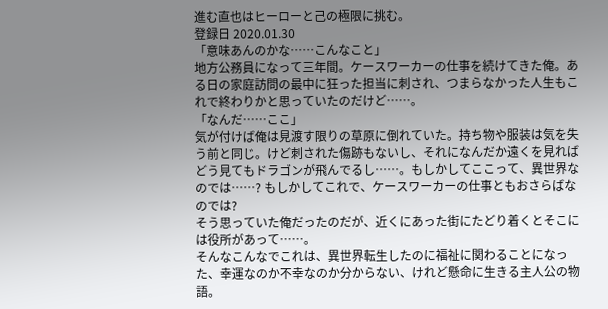進む直也はヒーローと己の極限に挑む。
登録日 2020.01.30
「意味あんのかな……こんなこと」
地方公務員になって三年間。ケースワーカーの仕事を続けてきた俺。ある日の家庭訪問の最中に狂った担当に刺され、つまらなかった人生もこれで終わりかと思っていたのだけど……。
「なんだ……ここ」
気が付けば俺は見渡す限りの草原に倒れていた。持ち物や服装は気を失う前と同じ。けど刺された傷跡もないし、それになんだか遠くを見ればどう見てもドラゴンが飛んでるし……。もしかしてここって、異世界なのでは……? もしかしてこれで、ケースワーカーの仕事ともおさらばなのでは?
そう思っていた俺だったのだが、近くにあった街にたどり着くとそこには役所があって……。
そんなこんなでこれは、異世界転生したのに福祉に関わることになった、幸運なのか不幸なのか分からない、けれど懸命に生きる主人公の物語。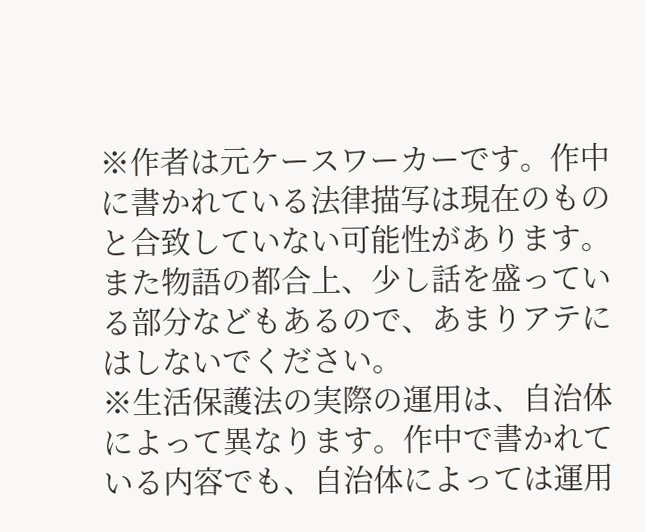※作者は元ケースワーカーです。作中に書かれている法律描写は現在のものと合致していない可能性があります。また物語の都合上、少し話を盛っている部分などもあるので、あまりアテにはしないでください。
※生活保護法の実際の運用は、自治体によって異なります。作中で書かれている内容でも、自治体によっては運用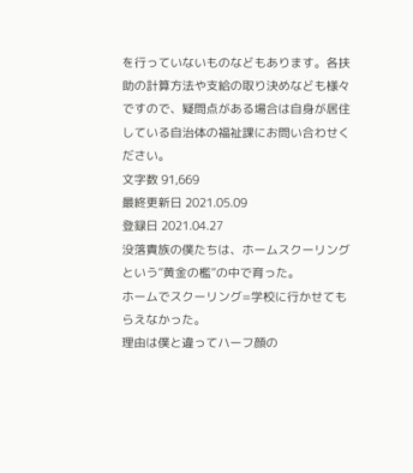を行っていないものなどもあります。各扶助の計算方法や支給の取り決めなども様々ですので、疑問点がある場合は自身が居住している自治体の福祉課にお問い合わせください。
文字数 91,669
最終更新日 2021.05.09
登録日 2021.04.27
没落貴族の僕たちは、ホームスクーリングという”黄金の檻”の中で育った。
ホームでスクーリング=学校に行かせてもらえなかった。
理由は僕と違ってハーフ顔の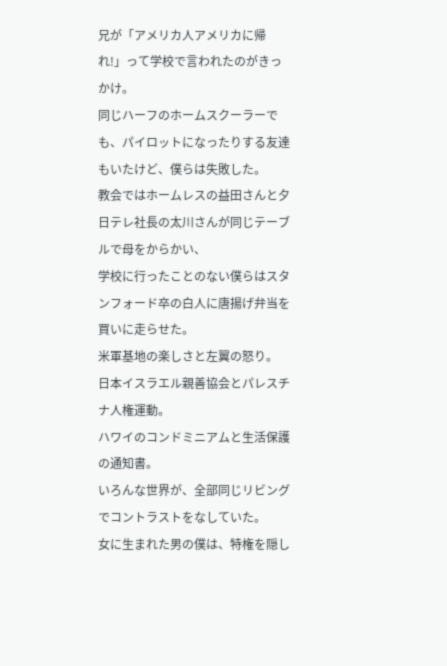兄が「アメリカ人アメリカに帰れ!」って学校で言われたのがきっかけ。
同じハーフのホームスクーラーでも、パイロットになったりする友達もいたけど、僕らは失敗した。
教会ではホームレスの益田さんと夕日テレ社長の太川さんが同じテーブルで母をからかい、
学校に行ったことのない僕らはスタンフォード卒の白人に唐揚げ弁当を買いに走らせた。
米軍基地の楽しさと左翼の怒り。
日本イスラエル親善協会とパレスチナ人権運動。
ハワイのコンドミニアムと生活保護の通知書。
いろんな世界が、全部同じリビングでコントラストをなしていた。
女に生まれた男の僕は、特権を隠し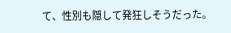て、性別も隠して発狂しそうだった。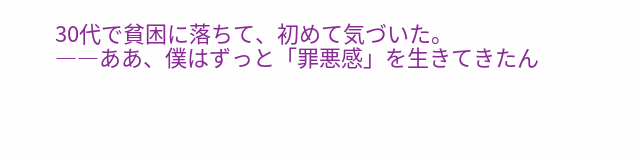30代で貧困に落ちて、初めて気づいた。
――ああ、僕はずっと「罪悪感」を生きてきたん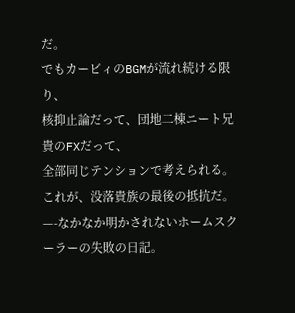だ。
でもカービィのBGMが流れ続ける限り、
核抑止論だって、団地二棟ニート兄貴のFXだって、
全部同じテンションで考えられる。
これが、没落貴族の最後の抵抗だ。
—-なかなか明かされないホームスクーラーの失敗の日記。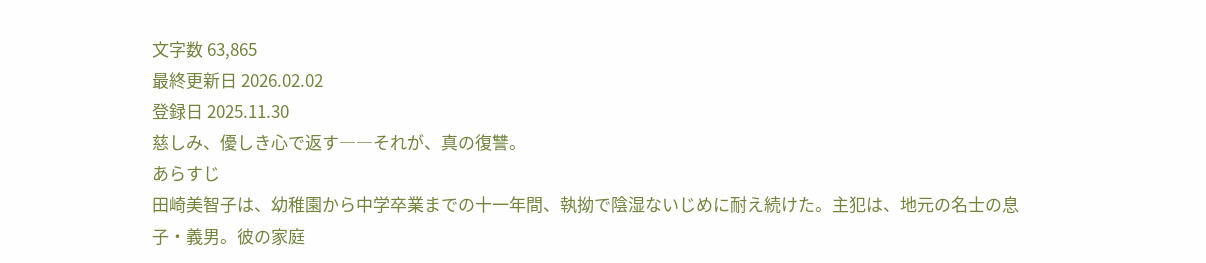文字数 63,865
最終更新日 2026.02.02
登録日 2025.11.30
慈しみ、優しき心で返す――それが、真の復讐。
あらすじ
田崎美智子は、幼稚園から中学卒業までの十一年間、執拗で陰湿ないじめに耐え続けた。主犯は、地元の名士の息子・義男。彼の家庭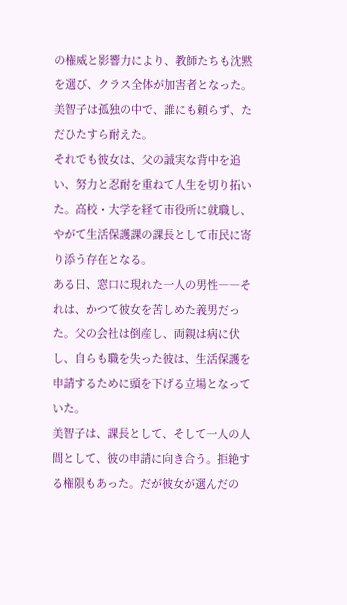の権威と影響力により、教師たちも沈黙を選び、クラス全体が加害者となった。美智子は孤独の中で、誰にも頼らず、ただひたすら耐えた。
それでも彼女は、父の誠実な背中を追い、努力と忍耐を重ねて人生を切り拓いた。高校・大学を経て市役所に就職し、やがて生活保護課の課長として市民に寄り添う存在となる。
ある日、窓口に現れた一人の男性――それは、かつて彼女を苦しめた義男だった。父の会社は倒産し、両親は病に伏し、自らも職を失った彼は、生活保護を申請するために頭を下げる立場となっていた。
美智子は、課長として、そして一人の人間として、彼の申請に向き合う。拒絶する権限もあった。だが彼女が選んだの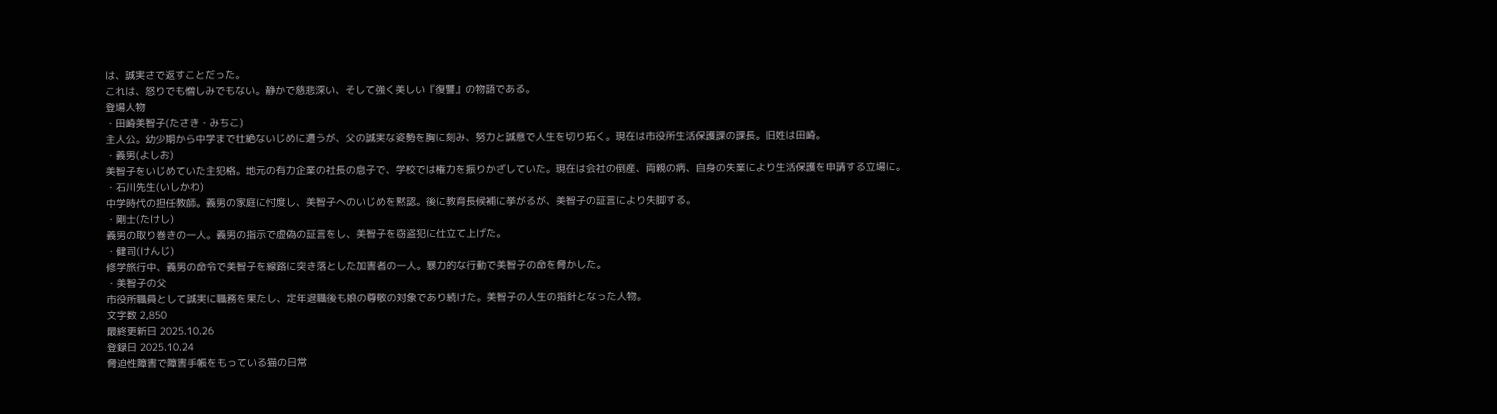は、誠実さで返すことだった。
これは、怒りでも憎しみでもない。静かで慈悲深い、そして強く美しい『復讐』の物語である。
登場人物
・田崎美智子(たさき・みちこ)
主人公。幼少期から中学まで壮絶ないじめに遭うが、父の誠実な姿勢を胸に刻み、努力と誠意で人生を切り拓く。現在は市役所生活保護課の課長。旧姓は田崎。
・義男(よしお)
美智子をいじめていた主犯格。地元の有力企業の社長の息子で、学校では権力を振りかざしていた。現在は会社の倒産、両親の病、自身の失業により生活保護を申請する立場に。
・石川先生(いしかわ)
中学時代の担任教師。義男の家庭に忖度し、美智子へのいじめを黙認。後に教育長候補に挙がるが、美智子の証言により失脚する。
・剛士(たけし)
義男の取り巻きの一人。義男の指示で虚偽の証言をし、美智子を窃盗犯に仕立て上げた。
・健司(けんじ)
修学旅行中、義男の命令で美智子を線路に突き落とした加害者の一人。暴力的な行動で美智子の命を脅かした。
・美智子の父
市役所職員として誠実に職務を果たし、定年退職後も娘の尊敬の対象であり続けた。美智子の人生の指針となった人物。
文字数 2,850
最終更新日 2025.10.26
登録日 2025.10.24
脅迫性障害で障害手帳をもっている猫の日常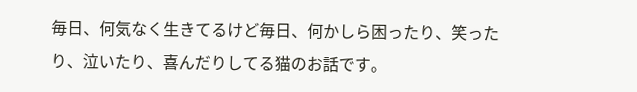毎日、何気なく生きてるけど毎日、何かしら困ったり、笑ったり、泣いたり、喜んだりしてる猫のお話です。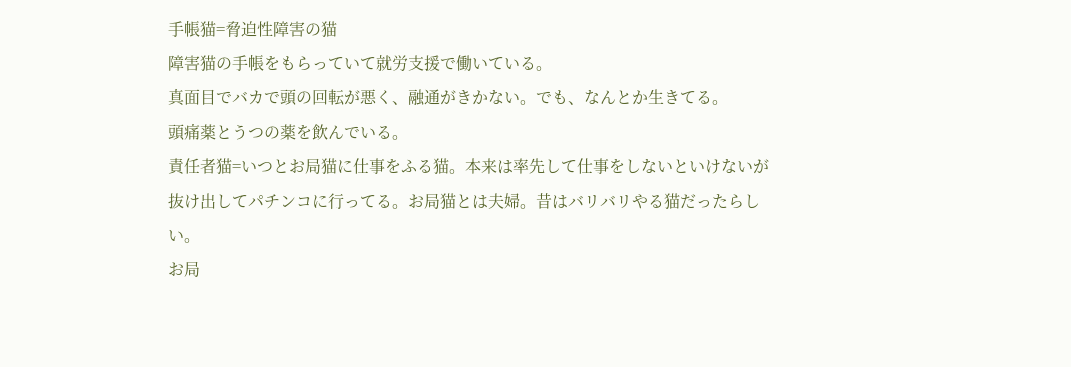手帳猫=脅迫性障害の猫
障害猫の手帳をもらっていて就労支援で働いている。
真面目でバカで頭の回転が悪く、融通がきかない。でも、なんとか生きてる。
頭痛薬とうつの薬を飲んでいる。
責任者猫=いつとお局猫に仕事をふる猫。本来は率先して仕事をしないといけないが抜け出してパチンコに行ってる。お局猫とは夫婦。昔はバリバリやる猫だったらしい。
お局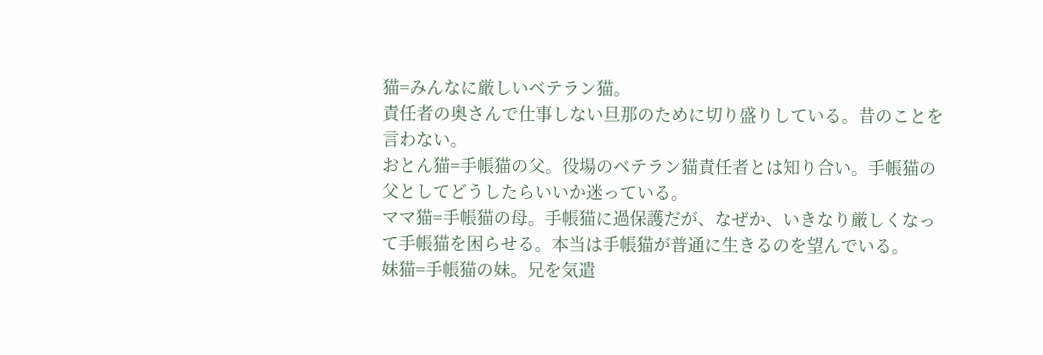猫=みんなに厳しいベテラン猫。
責任者の奥さんで仕事しない旦那のために切り盛りしている。昔のことを言わない。
おとん猫=手帳猫の父。役場のベテラン猫責任者とは知り合い。手帳猫の父としてどうしたらいいか迷っている。
ママ猫=手帳猫の母。手帳猫に過保護だが、なぜか、いきなり厳しくなって手帳猫を困らせる。本当は手帳猫が普通に生きるのを望んでいる。
妹猫=手帳猫の妹。兄を気遣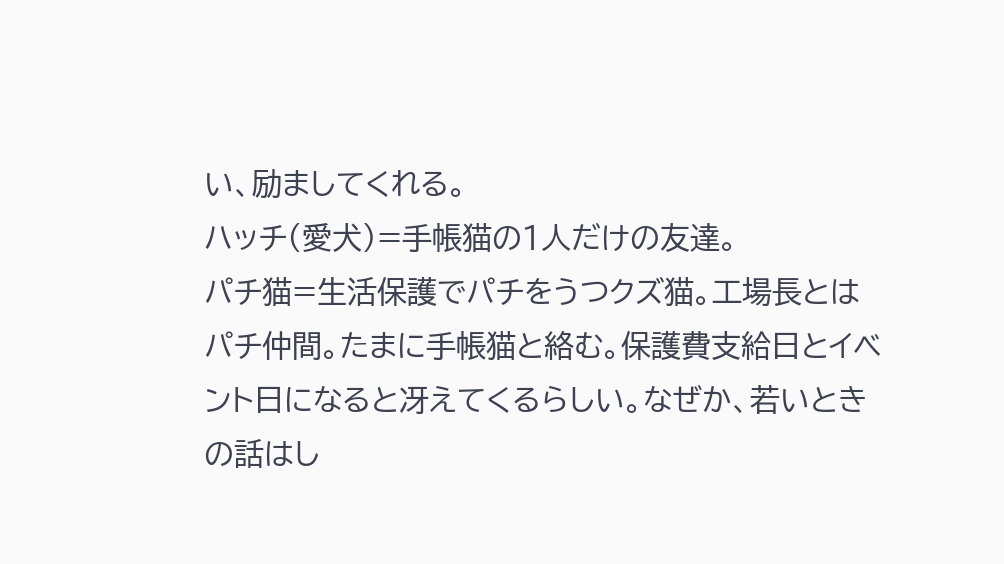い、励ましてくれる。
ハッチ(愛犬)=手帳猫の1人だけの友達。
パチ猫=生活保護でパチをうつクズ猫。工場長とはパチ仲間。たまに手帳猫と絡む。保護費支給日とイベント日になると冴えてくるらしい。なぜか、若いときの話はし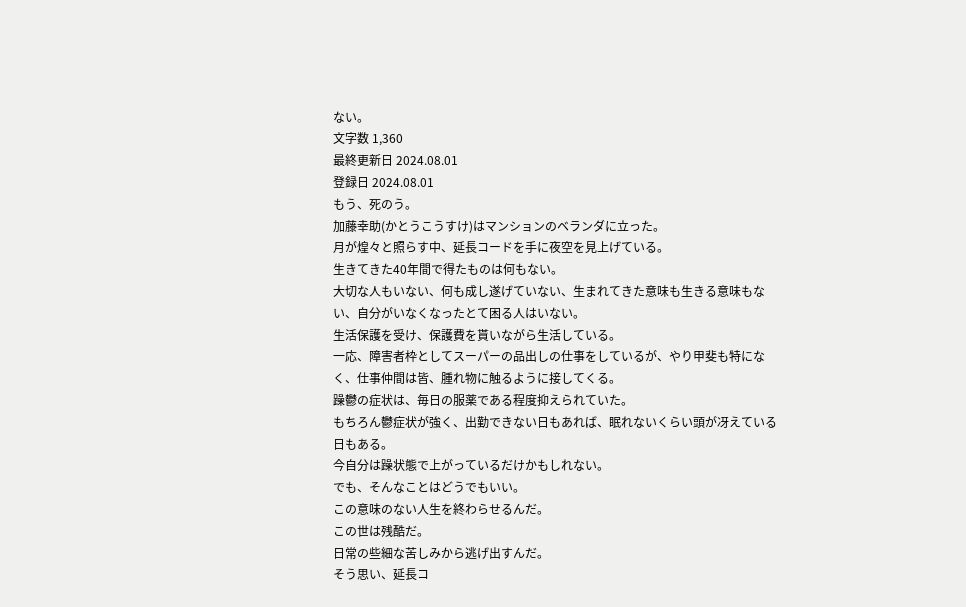ない。
文字数 1,360
最終更新日 2024.08.01
登録日 2024.08.01
もう、死のう。
加藤幸助(かとうこうすけ)はマンションのベランダに立った。
月が煌々と照らす中、延長コードを手に夜空を見上げている。
生きてきた40年間で得たものは何もない。
大切な人もいない、何も成し遂げていない、生まれてきた意味も生きる意味もない、自分がいなくなったとて困る人はいない。
生活保護を受け、保護費を貰いながら生活している。
一応、障害者枠としてスーパーの品出しの仕事をしているが、やり甲斐も特になく、仕事仲間は皆、腫れ物に触るように接してくる。
躁鬱の症状は、毎日の服薬である程度抑えられていた。
もちろん鬱症状が強く、出勤できない日もあれば、眠れないくらい頭が冴えている日もある。
今自分は躁状態で上がっているだけかもしれない。
でも、そんなことはどうでもいい。
この意味のない人生を終わらせるんだ。
この世は残酷だ。
日常の些細な苦しみから逃げ出すんだ。
そう思い、延長コ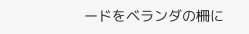ードをベランダの柵に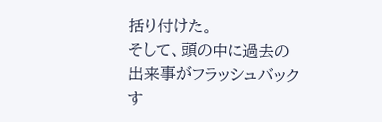括り付けた。
そして、頭の中に過去の出来事がフラッシュバックす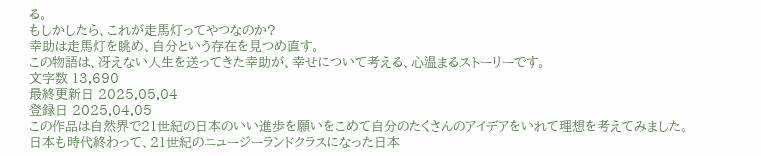る。
もしかしたら、これが走馬灯ってやつなのか?
幸助は走馬灯を眺め、自分という存在を見つめ直す。
この物語は、冴えない人生を送ってきた幸助が、幸せについて考える、心温まるストーリーです。
文字数 13,690
最終更新日 2025.05.04
登録日 2025.04.05
この作品は自然界で21世紀の日本のいい進歩を願いをこめて自分のたくさんのアイデアをいれて理想を考えてみました。日本も時代終わって、21世紀のニュージーランドクラスになった日本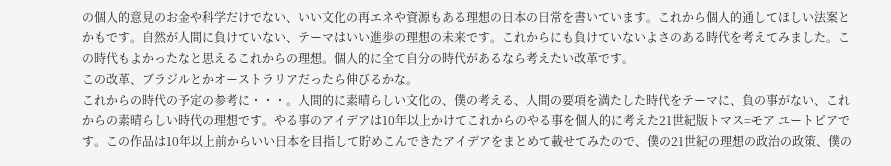の個人的意見のお金や科学だけでない、いい文化の再エネや資源もある理想の日本の日常を書いています。これから個人的通してほしい法案とかもです。自然が人間に負けていない、テーマはいい進歩の理想の未来です。これからにも負けていないよさのある時代を考えてみました。この時代もよかったなと思えるこれからの理想。個人的に全て自分の時代があるなら考えたい改革です。
この改革、ブラジルとかオーストラリアだったら伸びるかな。
これからの時代の予定の参考に・・・。人間的に素晴らしい文化の、僕の考える、人間の要項を満たした時代をテーマに、負の事がない、これからの素晴らしい時代の理想です。やる事のアイデアは10年以上かけてこれからのやる事を個人的に考えた21世紀版トマス=モア ユートピアです。この作品は10年以上前からいい日本を目指して貯めこんできたアイデアをまとめて載せてみたので、僕の21世紀の理想の政治の政策、僕の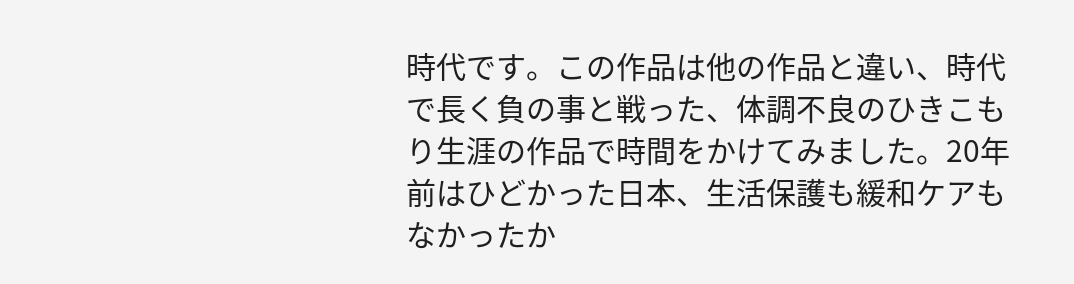時代です。この作品は他の作品と違い、時代で長く負の事と戦った、体調不良のひきこもり生涯の作品で時間をかけてみました。20年前はひどかった日本、生活保護も緩和ケアもなかったか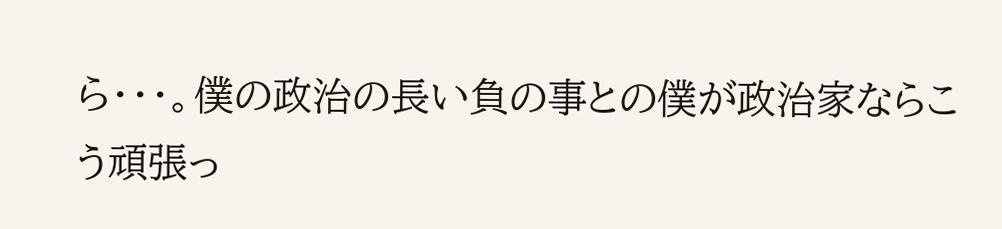ら・・・。僕の政治の長い負の事との僕が政治家ならこう頑張っ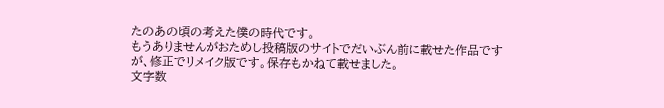たのあの頃の考えた僕の時代です。
もうありませんがおためし投稿版のサイトでだいぶん前に載せた作品ですが、修正でリメイク版です。保存もかねて載せました。
文字数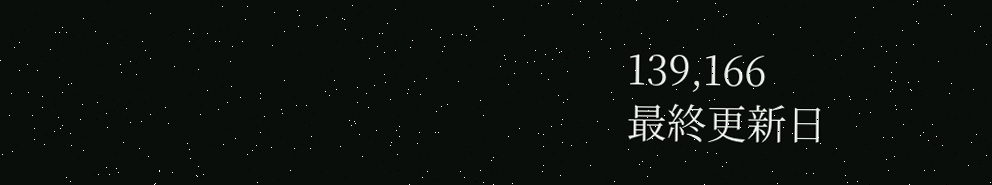139,166
最終更新日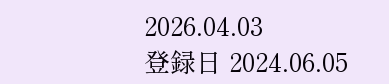2026.04.03
登録日 2024.06.05